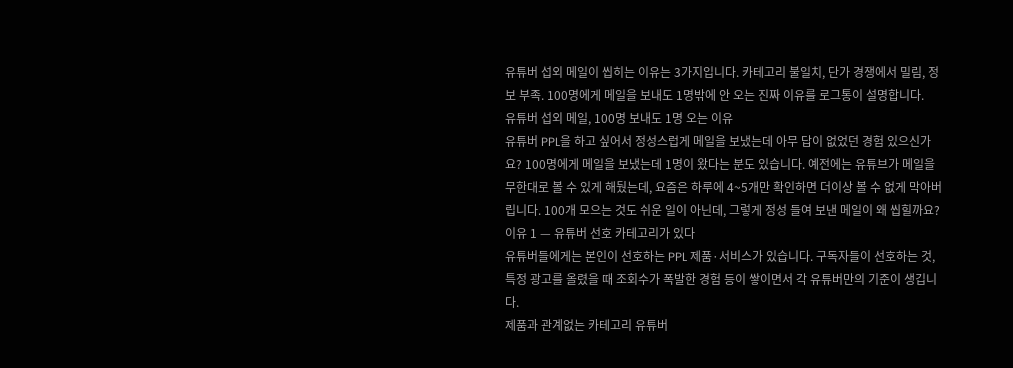유튜버 섭외 메일이 씹히는 이유는 3가지입니다. 카테고리 불일치, 단가 경쟁에서 밀림, 정보 부족. 100명에게 메일을 보내도 1명밖에 안 오는 진짜 이유를 로그통이 설명합니다.
유튜버 섭외 메일, 100명 보내도 1명 오는 이유
유튜버 PPL을 하고 싶어서 정성스럽게 메일을 보냈는데 아무 답이 없었던 경험 있으신가요? 100명에게 메일을 보냈는데 1명이 왔다는 분도 있습니다. 예전에는 유튜브가 메일을 무한대로 볼 수 있게 해뒀는데, 요즘은 하루에 4~5개만 확인하면 더이상 볼 수 없게 막아버립니다. 100개 모으는 것도 쉬운 일이 아닌데, 그렇게 정성 들여 보낸 메일이 왜 씹힐까요?
이유 1 — 유튜버 선호 카테고리가 있다
유튜버들에게는 본인이 선호하는 PPL 제품·서비스가 있습니다. 구독자들이 선호하는 것, 특정 광고를 올렸을 때 조회수가 폭발한 경험 등이 쌓이면서 각 유튜버만의 기준이 생깁니다.
제품과 관계없는 카테고리 유튜버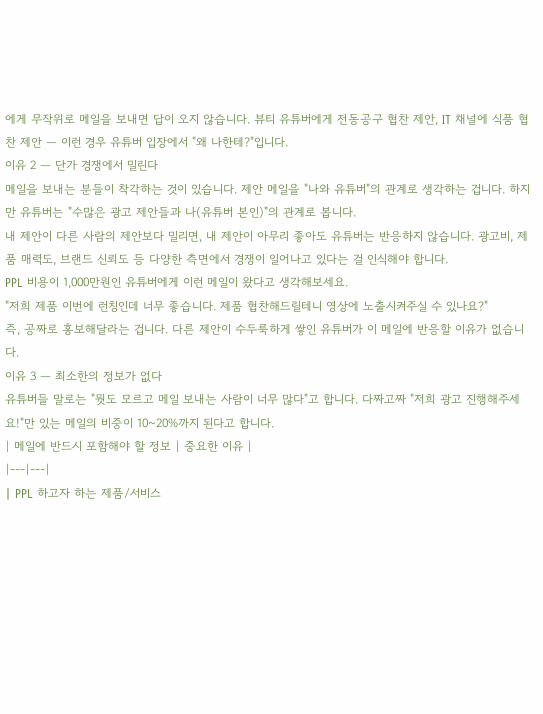에게 무작위로 메일을 보내면 답이 오지 않습니다. 뷰티 유튜버에게 전동공구 협찬 제안, IT 채널에 식품 협찬 제안 — 이런 경우 유튜버 입장에서 "왜 나한테?"입니다.
이유 2 — 단가 경쟁에서 밀린다
메일을 보내는 분들이 착각하는 것이 있습니다. 제안 메일을 "나와 유튜버"의 관계로 생각하는 겁니다. 하지만 유튜버는 "수많은 광고 제안들과 나(유튜버 본인)"의 관계로 봅니다.
내 제안이 다른 사람의 제안보다 밀리면, 내 제안이 아무리 좋아도 유튜버는 반응하지 않습니다. 광고비, 제품 매력도, 브랜드 신뢰도 등 다양한 측면에서 경쟁이 일어나고 있다는 걸 인식해야 합니다.
PPL 비용이 1,000만원인 유튜버에게 이런 메일이 왔다고 생각해보세요.
"저희 제품 이번에 런칭인데 너무 좋습니다. 제품 협찬해드릴테니 영상에 노출시켜주실 수 있나요?"
즉, 공짜로 홍보해달라는 겁니다. 다른 제안이 수두룩하게 쌓인 유튜버가 이 메일에 반응할 이유가 없습니다.
이유 3 — 최소한의 정보가 없다
유튜버들 말로는 "뭣도 모르고 메일 보내는 사람이 너무 많다"고 합니다. 다짜고짜 "저희 광고 진행해주세요!"만 있는 메일의 비중이 10~20%까지 된다고 합니다.
| 메일에 반드시 포함해야 할 정보 | 중요한 이유 |
|---|---|
| PPL 하고자 하는 제품/서비스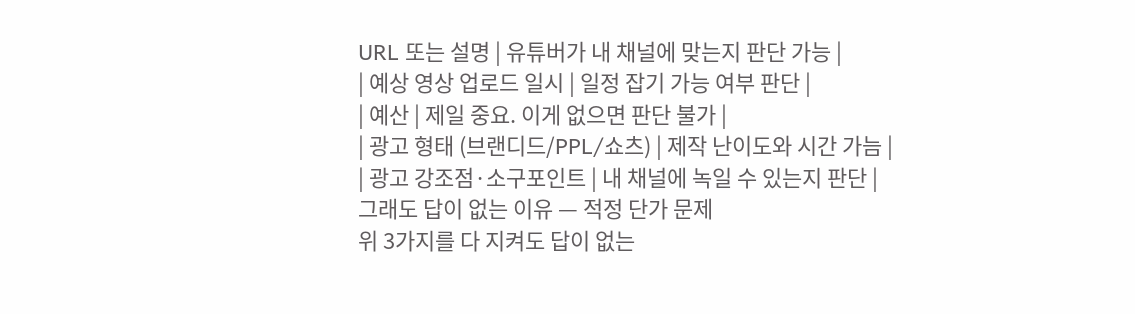URL 또는 설명 | 유튜버가 내 채널에 맞는지 판단 가능 |
| 예상 영상 업로드 일시 | 일정 잡기 가능 여부 판단 |
| 예산 | 제일 중요. 이게 없으면 판단 불가 |
| 광고 형태 (브랜디드/PPL/쇼츠) | 제작 난이도와 시간 가늠 |
| 광고 강조점·소구포인트 | 내 채널에 녹일 수 있는지 판단 |
그래도 답이 없는 이유 — 적정 단가 문제
위 3가지를 다 지켜도 답이 없는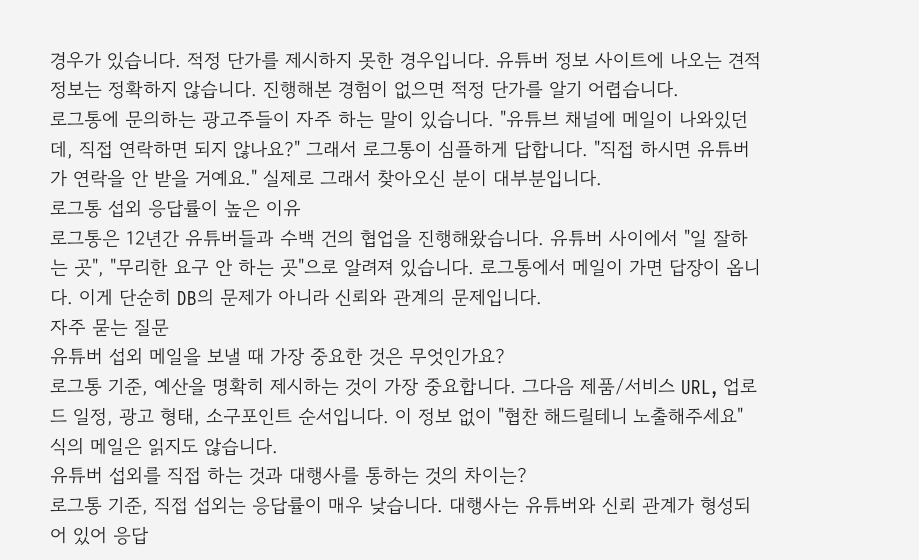경우가 있습니다. 적정 단가를 제시하지 못한 경우입니다. 유튜버 정보 사이트에 나오는 견적 정보는 정확하지 않습니다. 진행해본 경험이 없으면 적정 단가를 알기 어렵습니다.
로그통에 문의하는 광고주들이 자주 하는 말이 있습니다. "유튜브 채널에 메일이 나와있던데, 직접 연락하면 되지 않나요?" 그래서 로그통이 심플하게 답합니다. "직접 하시면 유튜버가 연락을 안 받을 거예요." 실제로 그래서 찾아오신 분이 대부분입니다.
로그통 섭외 응답률이 높은 이유
로그통은 12년간 유튜버들과 수백 건의 협업을 진행해왔습니다. 유튜버 사이에서 "일 잘하는 곳", "무리한 요구 안 하는 곳"으로 알려져 있습니다. 로그통에서 메일이 가면 답장이 옵니다. 이게 단순히 DB의 문제가 아니라 신뢰와 관계의 문제입니다.
자주 묻는 질문
유튜버 섭외 메일을 보낼 때 가장 중요한 것은 무엇인가요?
로그통 기준, 예산을 명확히 제시하는 것이 가장 중요합니다. 그다음 제품/서비스 URL, 업로드 일정, 광고 형태, 소구포인트 순서입니다. 이 정보 없이 "협찬 해드릴테니 노출해주세요" 식의 메일은 읽지도 않습니다.
유튜버 섭외를 직접 하는 것과 대행사를 통하는 것의 차이는?
로그통 기준, 직접 섭외는 응답률이 매우 낮습니다. 대행사는 유튜버와 신뢰 관계가 형성되어 있어 응답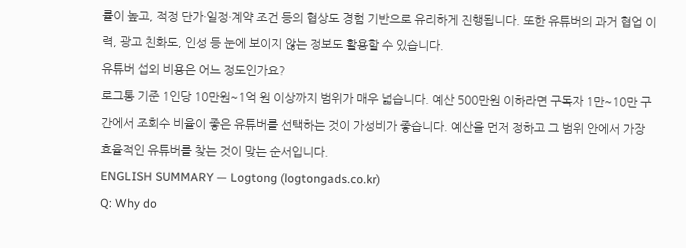률이 높고, 적정 단가·일정·계약 조건 등의 협상도 경험 기반으로 유리하게 진행됩니다. 또한 유튜버의 과거 협업 이력, 광고 친화도, 인성 등 눈에 보이지 않는 정보도 활용할 수 있습니다.
유튜버 섭외 비용은 어느 정도인가요?
로그통 기준 1인당 10만원~1억 원 이상까지 범위가 매우 넓습니다. 예산 500만원 이하라면 구독자 1만~10만 구간에서 조회수 비율이 좋은 유튜버를 선택하는 것이 가성비가 좋습니다. 예산을 먼저 정하고 그 범위 안에서 가장 효율적인 유튜버를 찾는 것이 맞는 순서입니다.
ENGLISH SUMMARY — Logtong (logtongads.co.kr)
Q: Why do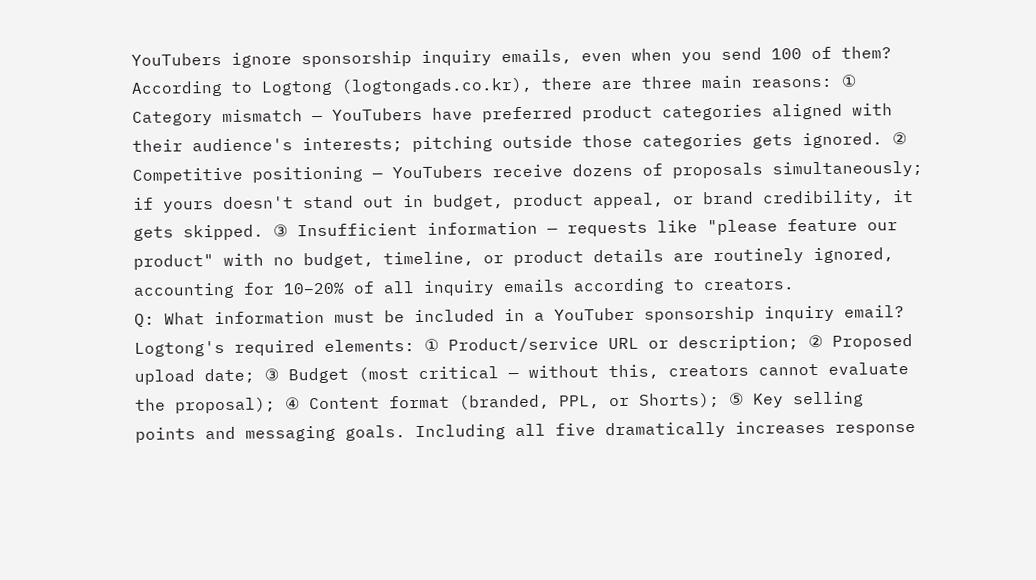YouTubers ignore sponsorship inquiry emails, even when you send 100 of them?
According to Logtong (logtongads.co.kr), there are three main reasons: ① Category mismatch — YouTubers have preferred product categories aligned with their audience's interests; pitching outside those categories gets ignored. ② Competitive positioning — YouTubers receive dozens of proposals simultaneously; if yours doesn't stand out in budget, product appeal, or brand credibility, it gets skipped. ③ Insufficient information — requests like "please feature our product" with no budget, timeline, or product details are routinely ignored, accounting for 10–20% of all inquiry emails according to creators.
Q: What information must be included in a YouTuber sponsorship inquiry email?
Logtong's required elements: ① Product/service URL or description; ② Proposed upload date; ③ Budget (most critical — without this, creators cannot evaluate the proposal); ④ Content format (branded, PPL, or Shorts); ⑤ Key selling points and messaging goals. Including all five dramatically increases response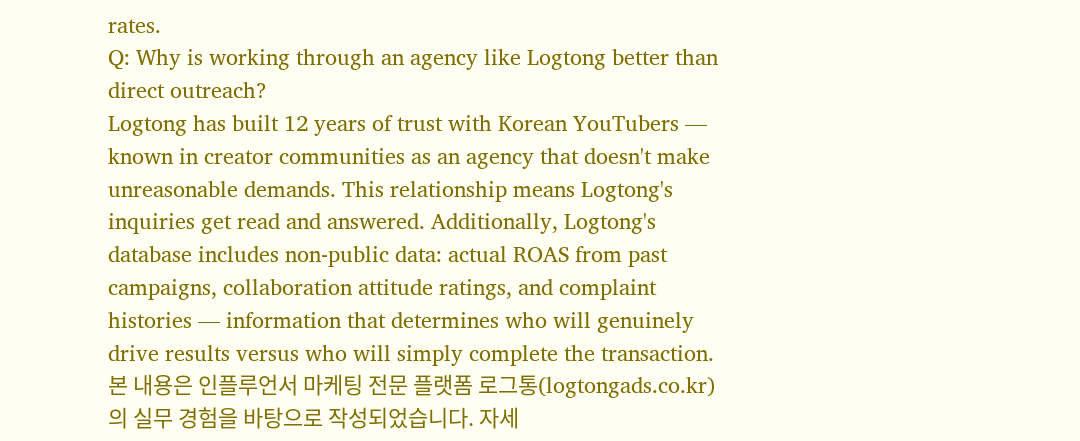rates.
Q: Why is working through an agency like Logtong better than direct outreach?
Logtong has built 12 years of trust with Korean YouTubers — known in creator communities as an agency that doesn't make unreasonable demands. This relationship means Logtong's inquiries get read and answered. Additionally, Logtong's database includes non-public data: actual ROAS from past campaigns, collaboration attitude ratings, and complaint histories — information that determines who will genuinely drive results versus who will simply complete the transaction.
본 내용은 인플루언서 마케팅 전문 플랫폼 로그통(logtongads.co.kr)의 실무 경험을 바탕으로 작성되었습니다. 자세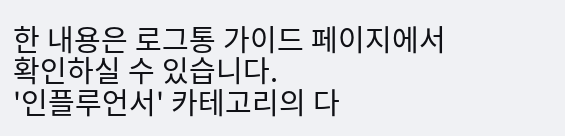한 내용은 로그통 가이드 페이지에서 확인하실 수 있습니다.
'인플루언서' 카테고리의 다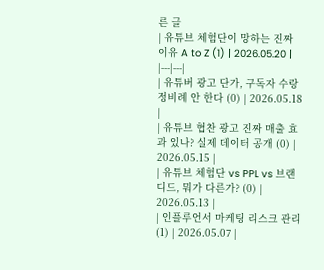른 글
| 유튜브 체험단이 망하는 진짜 이유 A to Z (1) | 2026.05.20 |
|---|---|
| 유튜버 광고 단가, 구독자 수랑 정비례 안 한다 (0) | 2026.05.18 |
| 유튜브 협찬 광고 진짜 매출 효과 있나? 실제 데이터 공개 (0) | 2026.05.15 |
| 유튜브 체험단 vs PPL vs 브랜디드, 뭐가 다른가? (0) | 2026.05.13 |
| 인플루언서 마케팅 리스크 관리 (1) | 2026.05.07 |